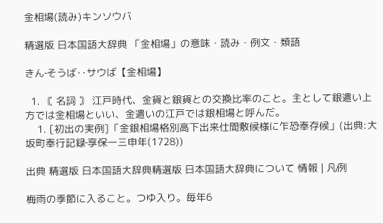金相場(読み)キンソウバ

精選版 日本国語大辞典 「金相場」の意味・読み・例文・類語

きん‐そうば‥サウば【金相場】

  1. 〘 名詞 〙 江戸時代、金貨と銀貨との交換比率のこと。主として銀遣い上方では金相場といい、金遣いの江戸では銀相場と呼んだ。
    1. [初出の実例]「金銀相場格別高下出来仕間敷候様に乍恐奉存候」(出典:大坂町奉行記録‐享保一三申年(1728))

出典 精選版 日本国語大辞典精選版 日本国語大辞典について 情報 | 凡例

梅雨の季節に入ること。つゆ入り。毎年6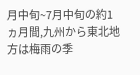月中旬~7月中旬の約1ヵ月間,九州から東北地方は梅雨の季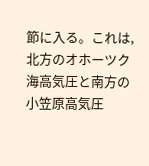節に入る。これは,北方のオホーツク海高気圧と南方の小笠原高気圧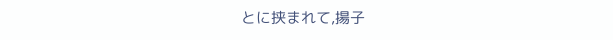とに挟まれて,揚子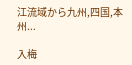江流域から九州,四国,本州...

入梅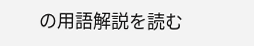の用語解説を読む